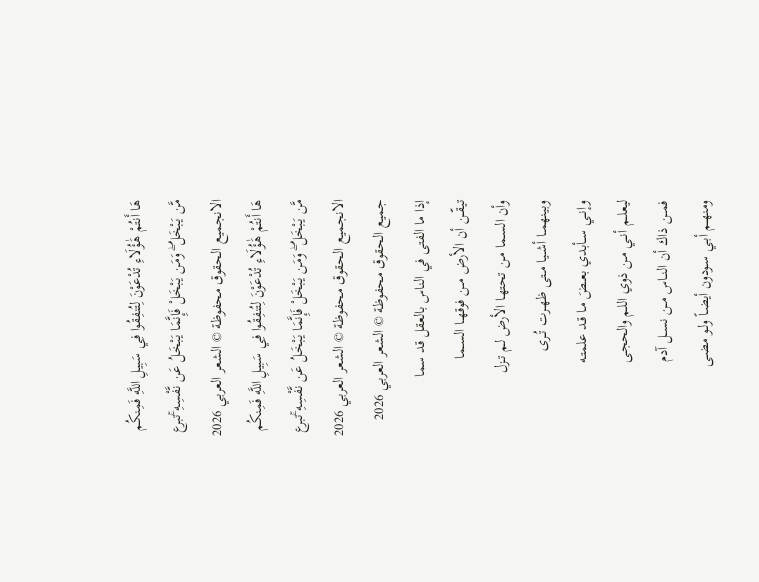هَا أَنتُمْ هَٰؤُلَاءِ تُدْعَوْنَ لِتُنفِقُوا فِي سَبِيلِ اللَّهِ فَمِنكُم مَّن يَبْخَلُ ۖ وَمَن يَبْخَلْ فَإِنَّمَا يَبْخَلُ عَن نَّفْسِهِ ۚتبرع الانجميع الحقوق محفوظة © الشعر العربي 2026
هَا أَنتُمْ هَٰؤُلَاءِ تُدْعَوْنَ لِتُنفِقُوا فِي سَبِيلِ اللَّهِ فَمِنكُم مَّن يَبْخَلُ ۖ وَمَن يَبْخَلْ فَإِنَّمَا يَبْخَلُ عَن نَّفْسِهِ ۚتبرع الانجميع الحقوق محفوظة © الشعر العربي 2026
جميع الحقوق محفوظة © الشعر العربي 2026
إذا ما الفتى في الناس بالعقل قد سما
تيقّــن أن الأرض مــن فوقهــا الســما
وأن السـما مـن تحتهـا الأرض لـم تـزل
وبينهمــا أشــيا مــتى ظهــرت تُــرى
وإنــي ســأبدي بعــضَ مـا قـد علمتـه
ليعلــم أنــي مـن ذوي اللـم والحجـى
فمــن ذاك أن النــاس مــن نســل آدم
ومنهــم أبـي سـودون أيضـاً ولـو مضـى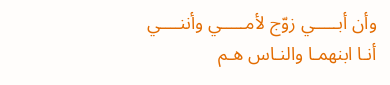وأن أبـــــي زوّج لأمـــــي وأننــــي
أنـا ابنهمـا والنـاس هـم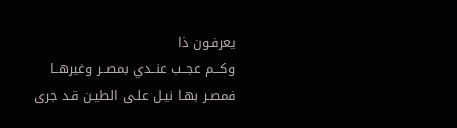يعرفـون ذا
وكـــم عجــب عنــدي بمصــر وغيرهــا
فمصـر بهـا نيـل علـى الطيـن قـد جرى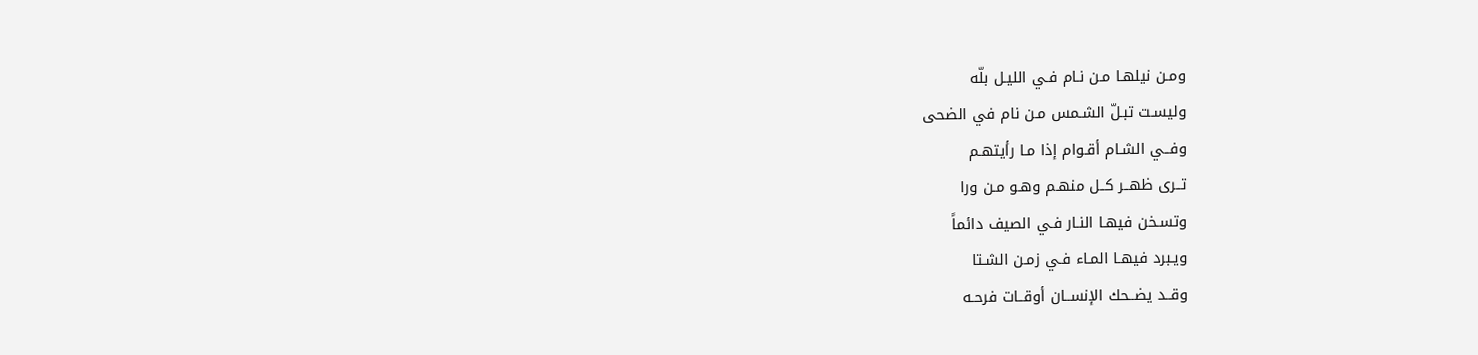ومـن نيلهـا مـن نـام فـي الليـل بلّه
وليسـت تبـلّ الشـمس مـن نام في الضحى
وفــي الشـام أقـوام إذا مـا رأيتهـم
تــرى ظهــر كــل منهـم وهـو مـن ورا
وتسـخن فيهـا النـار فـي الصيف دائماً
ويـبرد فيهـا المـاء فـي زمـن الشـتا
وقــد يضــحك الإنســان أوقــات فرحـه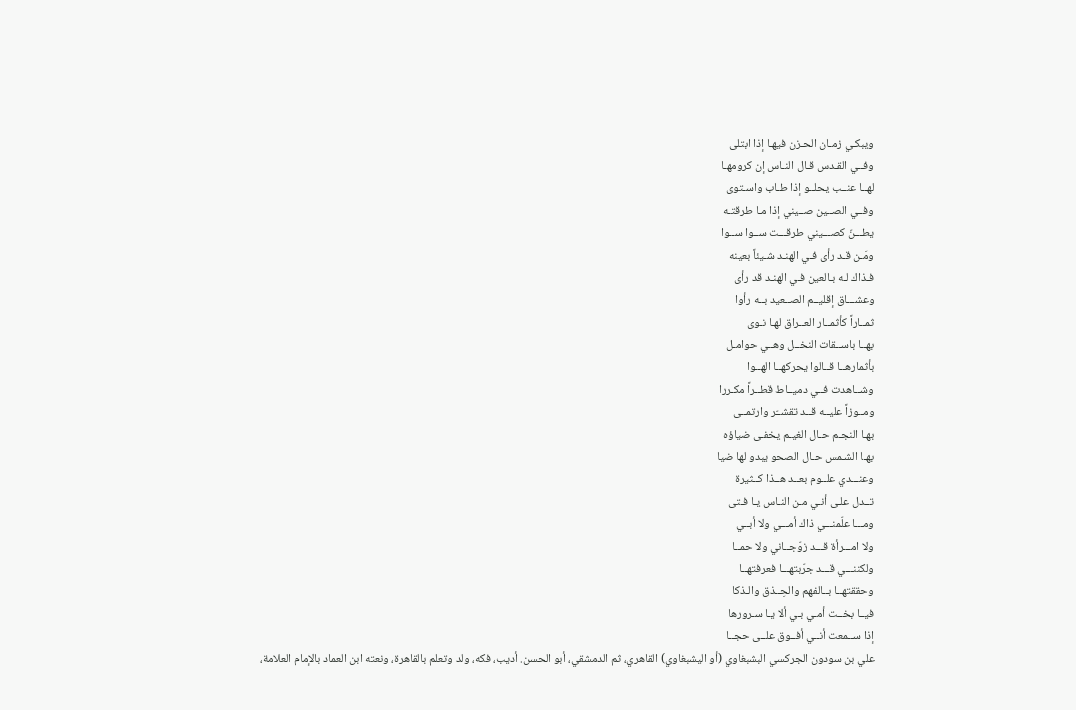ويبكـي زمـان الحـزن فيهـا إذا ابتلى
وفــي القـدس قـال النـاس إن كرومهـا
لهــا عنــب يحلــو إذا طـاب واسـتوى
وفــي الصــين صــيني إذا مـا طرقتـه
يطـــنّ كصـــيني طرقـــت ســوا ســوا
ومَـن قـد رأى فـي الهنـد شـيئاً بعينه
فـذاك لـه بـالعين فـي الهنـد قد رأى
وعشـــاق إقليــم الصــعيد بــه رأوا
ثمــاراً كأثمــار العــراق لهـا نـوى
بهــا باســقات النخــل وهــي حوامـل
بأثمارهــا قــالوا يحركهــا الهــوا
وشــاهدت فــي دميــاط قطــراً مكـررا
ومــوزاً عليــه قــد تقشــّر وارتمــى
بهـا النجـم حـال الغيـم يخفـى ضياؤه
بهـا الشـمس حـال الصحو يبدو لها ضيا
وعنـــدي علــوم بعــد هــذا كــثيرة
تــدل علـى أنـي مـن النـاس يـا فـتى
ومـــا علّمنـــي ذاك أمـــي ولا أبــي
ولا امـــرأة قـــد زوّجــاني ولا حمــا
ولكننـــي قـــد جرّبتهـــا فعرفتهــا
وحققتهــا بــالفهم والحِــذق والـذكا
فيــا بخــت أمـي بـي ألا يـا سـرورها
إذا ســمعت أنــي أفــوق علــى حجــا
علي بن سودون الجركسي البشبغاوي (أو اليشبغاوي) القاهري، ثم الدمشقي، أبو الحسن. أديب، فكه، ولد وتعلم بالقاهرة، ونعته ابن العماد بالإمام العلامة،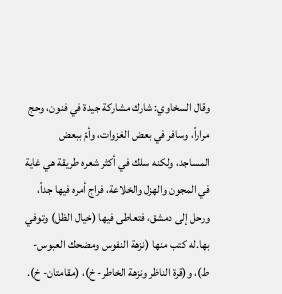وقال السخاوي: شارك مشاركة جيدة في فنون، وحج مراراً، وسافر في بعض الغزوات، وأمّ ببعض المساجد، ولكنه سلك في أكثر شعره طريقة هي غاية في المجون والهزل والخلاعة، فراج أمره فيها جداً، ورحل إلى دمشق، فتعاطى فيها (خيال الظل) وتوفي بها.له كتب منها (نزهة النفوس ومضحك العبوس- ط)، و(قرة الناظر ونزهة الخاطر- خ)، (مقامتان- خ).